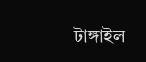টাঙ্গাইল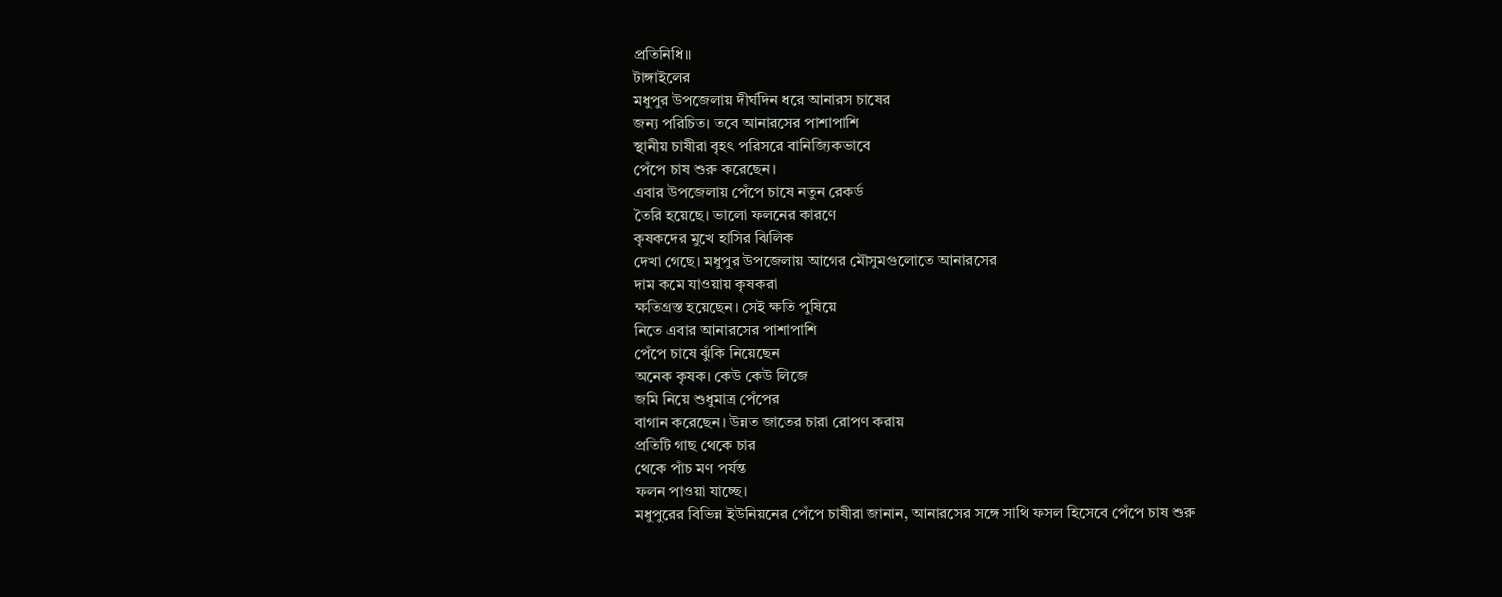প্রতিনিধি॥
টাঙ্গাইলের
মধুপুর উপজেলায় দীর্ঘদিন ধরে আনারস চাষের
জন্য পরিচিত। তবে আনারসের পাশাপাশি
স্থানীয় চাষীরা বৃহৎ পরিসরে বানিজ্যিকভাবে
পেঁপে চাষ শুরু করেছেন।
এবার উপজেলায় পেঁপে চাষে নতুন রেকর্ড
তৈরি হয়েছে। ভালো ফলনের কারণে
কৃষকদের মুখে হাসির ঝিলিক
দেখা গেছে। মধুপুর উপজেলায় আগের মৌসুমগুলোতে আনারসের
দাম কমে যাওয়ায় কৃষকরা
ক্ষতিগ্রস্ত হয়েছেন। সেই ক্ষতি পুষিয়ে
নিতে এবার আনারসের পাশাপাশি
পেঁপে চাষে ঝুঁকি নিয়েছেন
অনেক কৃষক। কেউ কেউ লিজে
জমি নিয়ে শুধুমাত্র পেঁপের
বাগান করেছেন। উন্নত জাতের চারা রোপণ করায়
প্রতিটি গাছ থেকে চার
থেকে পাঁচ মণ পর্যন্ত
ফলন পাওয়া যাচ্ছে।
মধুপুরের বিভিন্ন ইউনিয়নের পেঁপে চাষীরা জানান, আনারসের সঙ্গে সাথি ফসল হিসেবে পেঁপে চাষ শুরু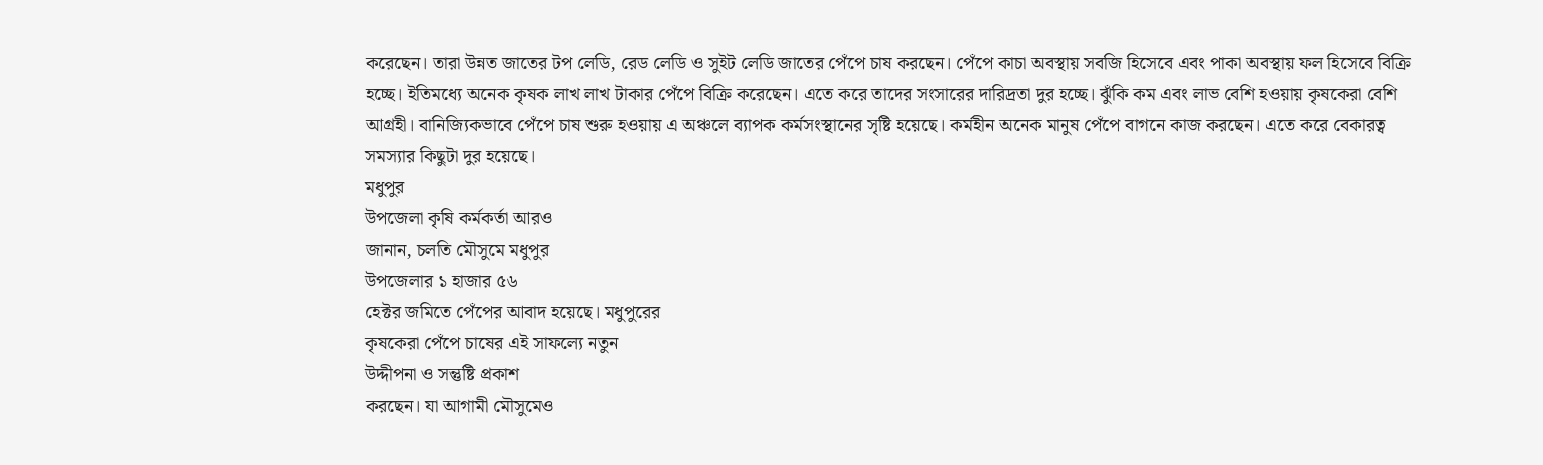করেছেন। তারা উন্নত জাতের টপ লেডি, রেড লেডি ও সুইট লেডি জাতের পেঁপে চাষ করছেন। পেঁপে কাচা অবস্থায় সবজি হিসেবে এবং পাকা অবস্থায় ফল হিসেবে বিক্রি হচ্ছে। ইতিমধ্যে অনেক কৃষক লাখ লাখ টাকার পেঁপে বিক্রি করেছেন। এতে করে তাদের সংসারের দারিদ্রতা দুর হচ্ছে। ঝুঁকি কম এবং লাভ বেশি হওয়ায় কৃষকেরা বেশি আগ্রহী। বানিজ্যিকভাবে পেঁপে চাষ শুরু হওয়ায় এ অঞ্চলে ব্যাপক কর্মসংস্থানের সৃষ্টি হয়েছে। কর্মহীন অনেক মানুষ পেঁপে বাগনে কাজ করছেন। এতে করে বেকারত্ব সমস্যার কিছুটা দুর হয়েছে।
মধুপুর
উপজেলা কৃষি কর্মকর্তা আরও
জানান, চলতি মৌসুমে মধুপুর
উপজেলার ১ হাজার ৫৬
হেক্টর জমিতে পেঁপের আবাদ হয়েছে। মধুপুরের
কৃষকেরা পেঁপে চাষের এই সাফল্যে নতুন
উদ্দীপনা ও সন্তুষ্টি প্রকাশ
করছেন। যা আগামী মৌসুমেও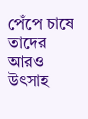পেঁপে চাষে তাদের আরও
উৎসাহ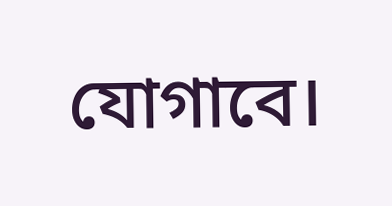যোগাবে।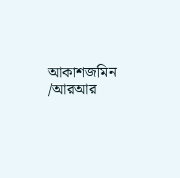আকাশজমিন
/আরআর